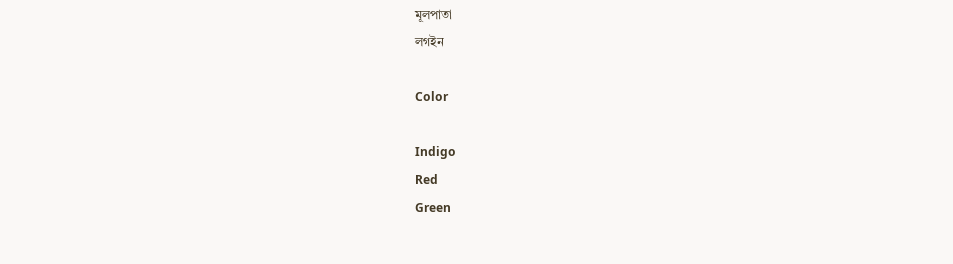মূলপাতা
লগইন

Color

Indigo
Red
Green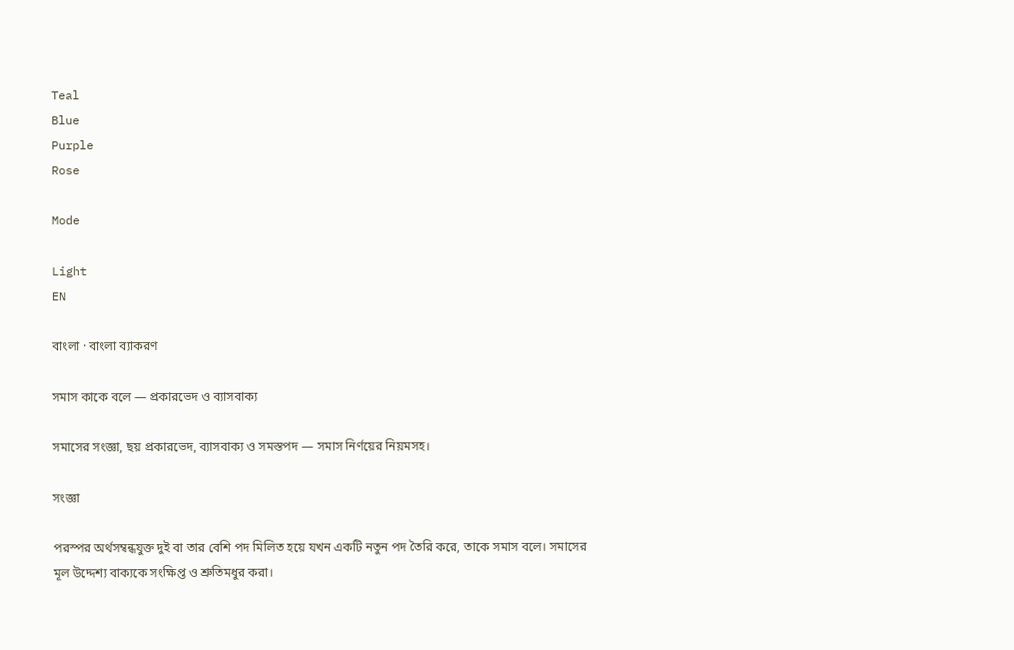Teal
Blue
Purple
Rose

Mode

Light
EN

বাংলা · বাংলা ব্যাকরণ

সমাস কাকে বলে — প্রকারভেদ ও ব্যাসবাক্য

সমাসের সংজ্ঞা, ছয় প্রকারভেদ, ব্যাসবাক্য ও সমস্তপদ — সমাস নির্ণয়ের নিয়মসহ।

সংজ্ঞা

পরস্পর অর্থসম্বন্ধযুক্ত দুই বা তার বেশি পদ মিলিত হয়ে যখন একটি নতুন পদ তৈরি করে, তাকে সমাস বলে। সমাসের মূল উদ্দেশ্য বাক্যকে সংক্ষিপ্ত ও শ্রুতিমধুর করা।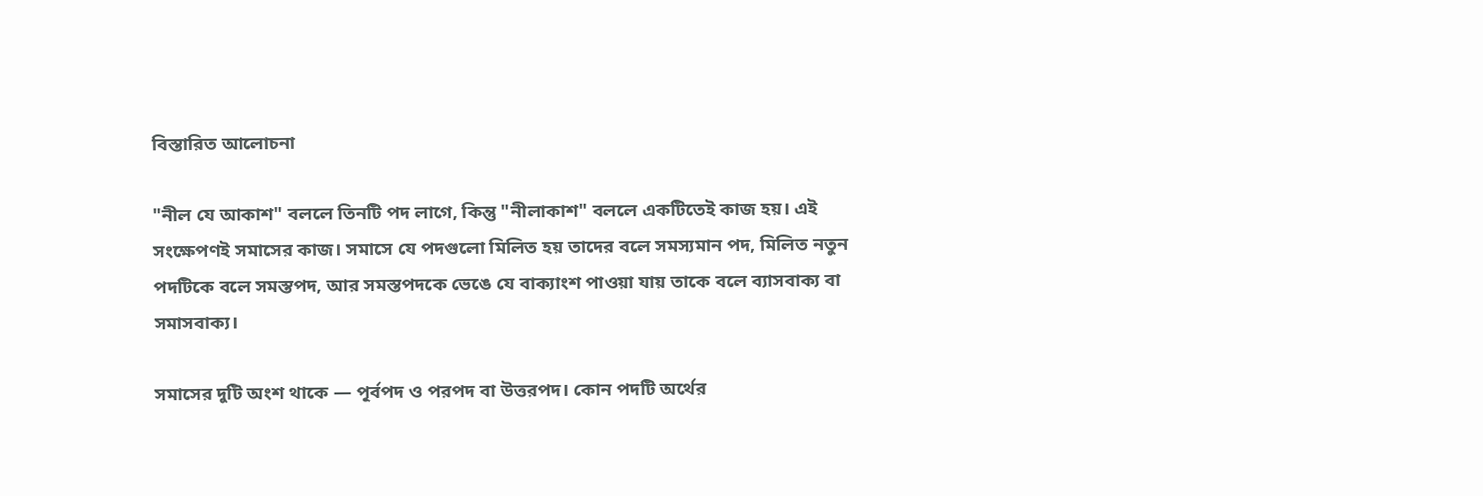বিস্তারিত আলোচনা

"নীল যে আকাশ" বললে তিনটি পদ লাগে, কিন্তু "নীলাকাশ" বললে একটিতেই কাজ হয়। এই সংক্ষেপণই সমাসের কাজ। সমাসে যে পদগুলো মিলিত হয় তাদের বলে সমস্যমান পদ, মিলিত নতুন পদটিকে বলে সমস্তপদ, আর সমস্তপদকে ভেঙে যে বাক্যাংশ পাওয়া যায় তাকে বলে ব্যাসবাক্য বা সমাসবাক্য।

সমাসের দুটি অংশ থাকে — পূর্বপদ ও পরপদ বা উত্তরপদ। কোন পদটি অর্থের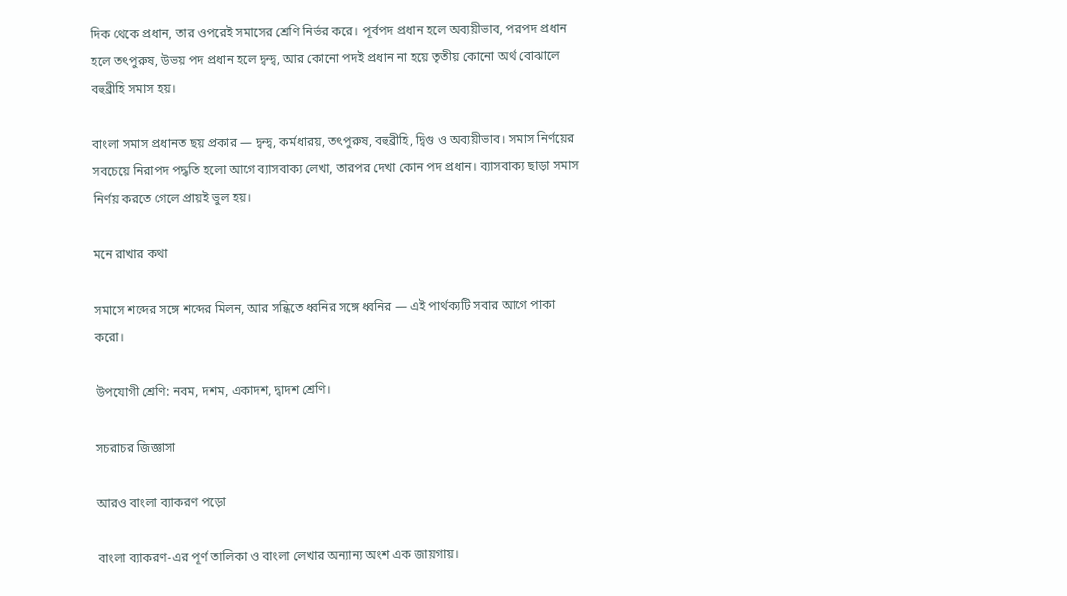দিক থেকে প্রধান, তার ওপরেই সমাসের শ্রেণি নির্ভর করে। পূর্বপদ প্রধান হলে অব্যয়ীভাব, পরপদ প্রধান হলে তৎপুরুষ, উভয় পদ প্রধান হলে দ্বন্দ্ব, আর কোনো পদই প্রধান না হয়ে তৃতীয় কোনো অর্থ বোঝালে বহুব্রীহি সমাস হয়।

বাংলা সমাস প্রধানত ছয় প্রকার — দ্বন্দ্ব, কর্মধারয়, তৎপুরুষ, বহুব্রীহি, দ্বিগু ও অব্যয়ীভাব। সমাস নির্ণয়ের সবচেয়ে নিরাপদ পদ্ধতি হলো আগে ব্যাসবাক্য লেখা, তারপর দেখা কোন পদ প্রধান। ব্যাসবাক্য ছাড়া সমাস নির্ণয় করতে গেলে প্রায়ই ভুল হয়।

মনে রাখার কথা

সমাসে শব্দের সঙ্গে শব্দের মিলন, আর সন্ধিতে ধ্বনির সঙ্গে ধ্বনির — এই পার্থক্যটি সবার আগে পাকা করো।

উপযোগী শ্রেণি: নবম, দশম, একাদশ, দ্বাদশ শ্রেণি।

সচরাচর জিজ্ঞাসা

আরও বাংলা ব্যাকরণ পড়ো

বাংলা ব্যাকরণ-এর পূর্ণ তালিকা ও বাংলা লেখার অন্যান্য অংশ এক জায়গায়।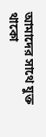আমাদের সাথে যুক্ত থাকো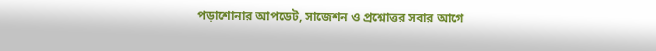পড়াশোনার আপডেট, সাজেশন ও প্রশ্নোত্তর সবার আগে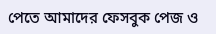পেতে আমাদের ফেসবুক পেজ ও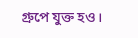গ্রুপে যুক্ত হও।